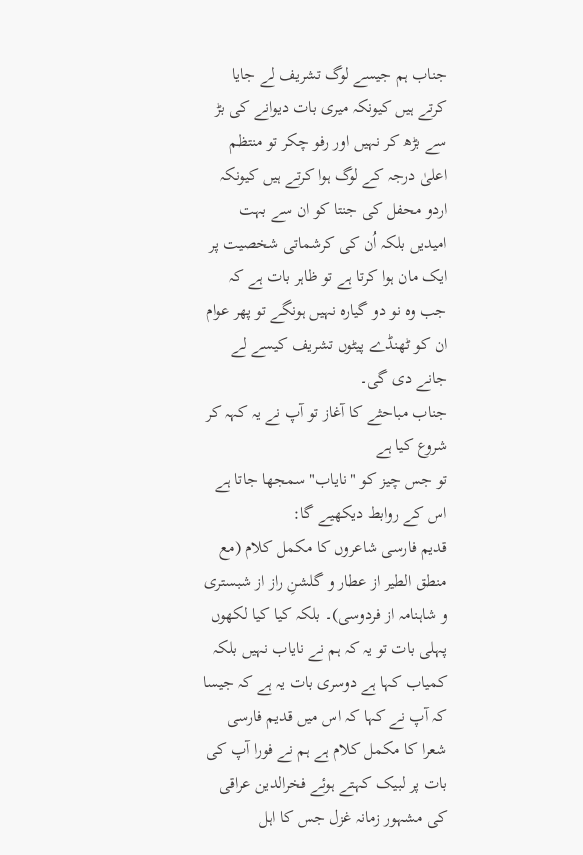جناب ہم جیسے لوگ تشریف لے جایا کرتے ہیں کیونکہ میری بات دیوانے کی بڑ سے بڑھ کر نہیں اور رفو چکر تو منتظم اعلیٰ درجہ کے لوگ ہوا کرتے ہیں کیونکہ اردو محفل کی جنتا کو ان سے بہت امیدیں بلکہ اُن کی کرشماتی شخصیت پر ایک مان ہوا کرتا ہے تو ظاہر بات ہے کہ جب وہ نو دو گیارہ نہیں ہونگے تو پھر عوام ان کو ٹھنڈے پیٹوں تشریف کیسے لے جانے دی گی۔
جناب مباحثے کا آغاز تو آپ نے یہ کہہ کر شروع کیا ہے
تو جس چیز کو "نایاب" سمجھا جاتا ہے اس کے روابط دیکھیے گا:
قدیم فارسی شاعروں کا مکمل کلام (مع منطق الطیر از عطار و گلشنِ راز از شبستری و شاہنامہ از فردوسی)۔ بلکہ کیا کیا لکھوں
پہلی بات تو یہ کہ ہم نے نایاب نہیں بلکہ کمیاب کہا ہے دوسری بات یہ ہے کہ جیسا کہ آپ نے کہا کہ اس میں قدیم فارسی شعرا کا مکمل کلام ہے ہم نے فورا آپ کی بات پر لبیک کہتے ہوئے فخرالدین عراقی کی مشہور زمانہ غزل جس کا اہل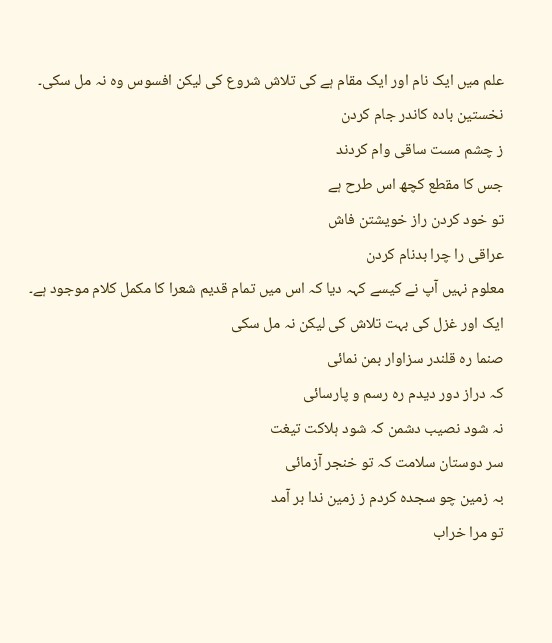علم میں ایک نام اور ایک مقام ہے کی تلاش شروع کی لیکن افسوس وہ نہ مل سکی۔
نخستین بادہ کاندر جام کردن
ز چشم مست ساقی وام کردند
جس کا مقطع کچھ اس طرح ہے
تو خود کردن راز خویشتن فاش
عراقی را چرا بدنام کردن
معلوم نہیں آپ نے کیسے کہہ دیا کہ اس میں تمام قدیم شعرا کا مکمل کلام موجود ہے۔
ایک اور غزل کی بہت تلاش کی لیکن نہ مل سکی
صنما رہ قلندر سزاوار بمن نمائی
کہ دراز دور دیدم رہ رسم و پارسائی
نہ شود نصیب دشمن کہ شود ہلاکت تیغت
سر دوستان سلامت کہ تو خنجر آزمائی
بہ زمین چو سجدہ کردم ز زمین ندا بر آمد
تو مرا خراب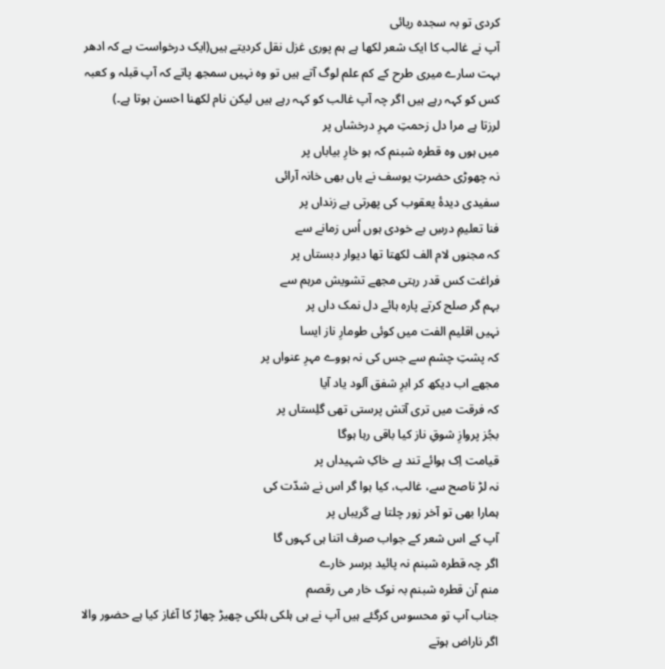کردی تو بہ سجدہ ریائی
آپ نے غالب کا ایک شعر لکھا ہے ہم پوری غزل نقل کردیتے ہیں(ایک درخواست ہے کہ ادھر بہت سارے میری طرح کے کم علم لوگ آتے ہیں تو وہ نہیں سمجھ پاتے کہ آپ قبلہ و کعبہ کس کو کہہ رہے ہیں اگر چہ آپ غالب کو کہہ رہے ہیں لیکن نام لکھنا احسن ہوتا ہے۔)
لرزتا ہے مرا دل زحمتِ مہرِ درخشاں پر
میں ہوں وہ قطرہ شبنم کہ ہو خارِ بیاباں پر
نہ چھوڑی حضرتِ یوسف نے یاں بھی خانہ آرائی
سفیدی دیدۂ یعقوب کی پھرتی ہے زنداں پر
فنا تعلیمِ درسِ بے خودی ہوں اُس زمانے سے
کہ مجنوں لام الف لکھتا تھا دیوار دبستاں پر
فراغت کس قدر رہتی مجھے تشویش مرہم سے
بہم گر صلح کرتے پارہ ہائے دل نمک داں پر
نہیں اقلیم الفت میں کوئی طومارِ ناز ایسا
کہ پشتِ چشم سے جس کی نہ ہووے مہرِ عنواں پر
مجھے اب دیکھ کر ابرِ شفق آلود یاد آیا
کہ فرقت میں تری آتش پرستی تھی گلِستاں پر
بجُز پروازِ شوقِ ناز کیا باقی رہا ہوگا
قیامت اِک ہوائے تند ہے خاکِ شہیداں پر
نہ لڑ ناصح سے، غالب، کیا ہوا گر اس نے شدّت کی
ہمارا بھی تو آخر زور چلتا ہے گریباں پر
آپ کے اس شعر کے جواب صرف اتنا ہی کہوں گا
اگر چہ قطرہ شبنم نہ پائید برسر خارے
منم آن قطرہ شبنم بہ نوک خار می رقصم
جناب آپ تو محسوس کرگئے ہیں آپ نے ہی ہلکی ہلکی چھیڑ چھاڑ کا آغاز کیا ہے حضور والا اگر ناراض ہوتے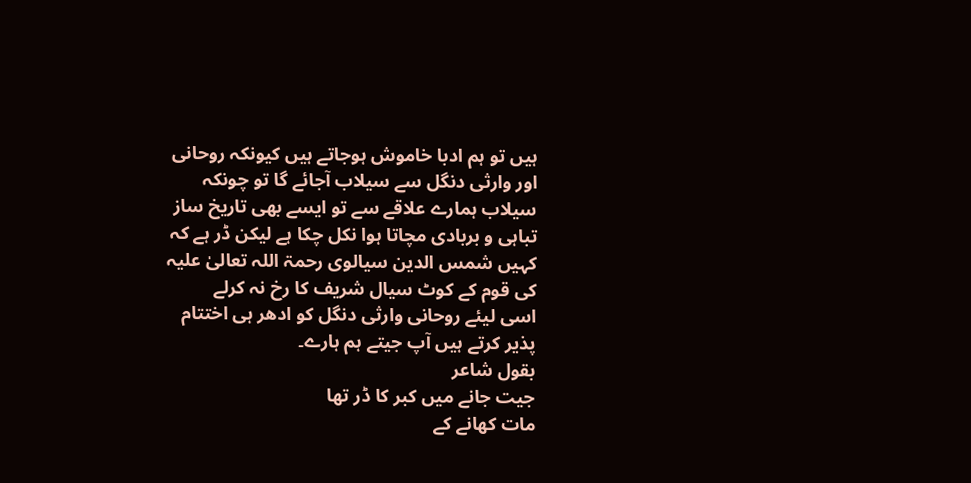ہیں تو ہم ادبا خاموش ہوجاتے ہیں کیونکہ روحانی اور وارثی دنگل سے سیلاب آجائے گا تو چونکہ سیلاب ہمارے علاقے سے تو ایسے بھی تاریخ ساز تباہی و بربادی مچاتا ہوا نکل چکا ہے لیکن ڈر ہے کہ کہیں شمس الدین سیالوی رحمۃ اللہ تعالیٰ علیہ کی قوم کے کوٹ سیال شریف کا رخ نہ کرلے
اسی لیئے روحانی وارثی دنگل کو ادھر ہی اختتام پذیر کرتے ہیں آپ جیتے ہم ہارے۔
بقول شاعر
جیت جانے میں کبر کا ڈر تھا
مات کھانے کے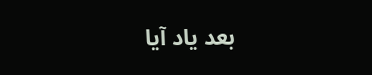بعد یاد آیا